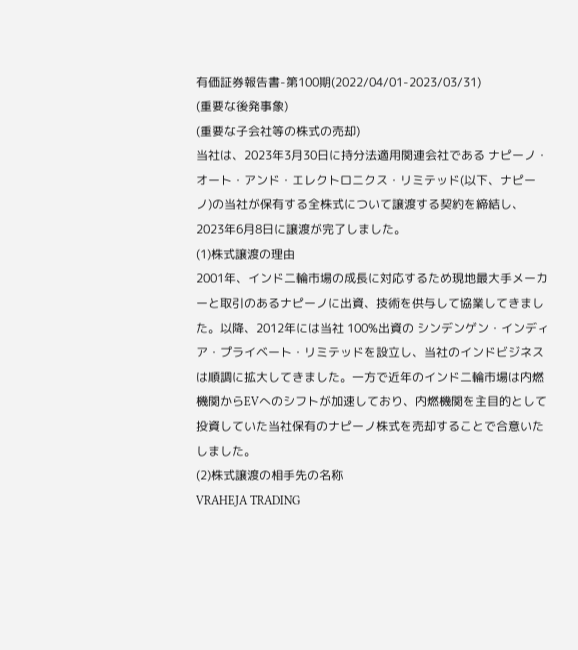有価証券報告書-第100期(2022/04/01-2023/03/31)
(重要な後発事象)
(重要な子会社等の株式の売却)
当社は、2023年3月30日に持分法適用関連会社である ナピーノ・オート・アンド・エレクトロニクス・リミテッド(以下、ナピーノ)の当社が保有する全株式について譲渡する契約を締結し、2023年6月8日に譲渡が完了しました。
(1)株式譲渡の理由
2001年、インド二輪市場の成長に対応するため現地最大手メーカーと取引のあるナピーノに出資、技術を供与して協業してきました。以降、2012年には当社 100%出資の シンデンゲン・インディア・プライベート・リミテッドを設立し、当社のインドビジネスは順調に拡大してきました。一方で近年のインド二輪市場は内燃機関からEVへのシフトが加速しており、内燃機関を主目的として投資していた当社保有のナピーノ株式を売却することで合意いたしました。
(2)株式譲渡の相手先の名称
VRAHEJA TRADING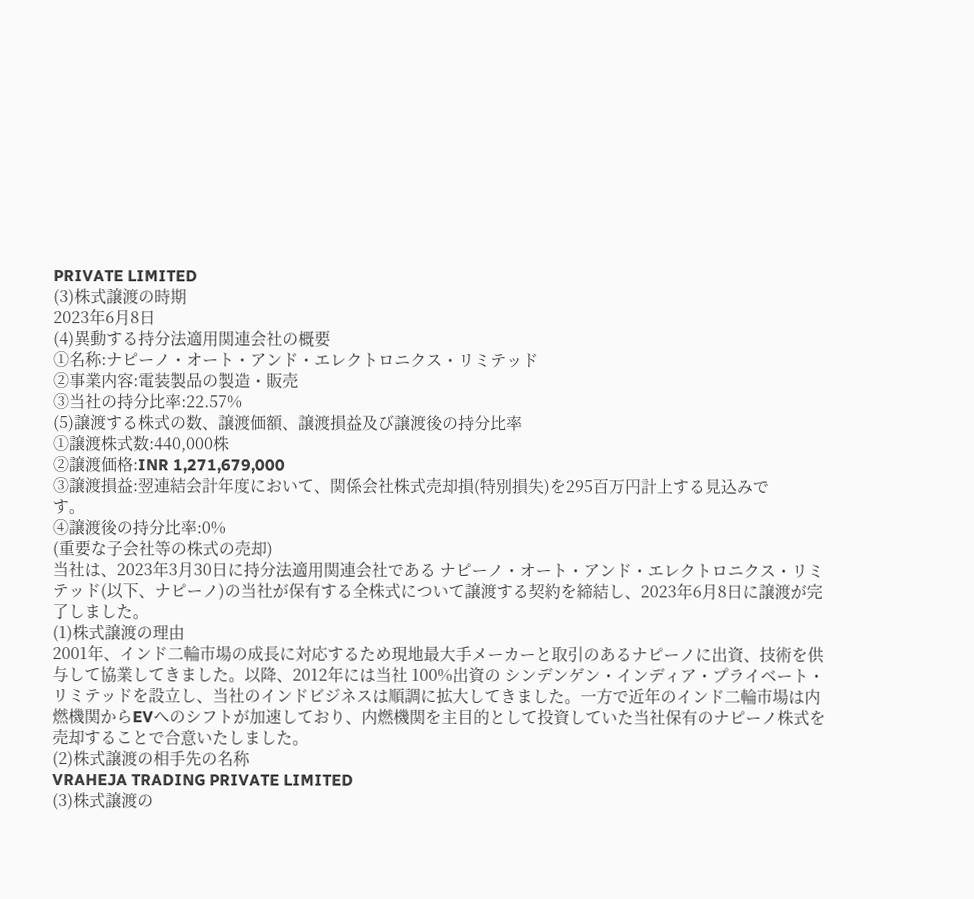PRIVATE LIMITED
(3)株式譲渡の時期
2023年6月8日
(4)異動する持分法適用関連会社の概要
①名称:ナピーノ・オート・アンド・エレクトロニクス・リミテッド
②事業内容:電装製品の製造・販売
③当社の持分比率:22.57%
(5)譲渡する株式の数、譲渡価額、譲渡損益及び譲渡後の持分比率
①譲渡株式数:440,000株
②譲渡価格:INR 1,271,679,000
③譲渡損益:翌連結会計年度において、関係会社株式売却損(特別損失)を295百万円計上する見込みで
す。
④譲渡後の持分比率:0%
(重要な子会社等の株式の売却)
当社は、2023年3月30日に持分法適用関連会社である ナピーノ・オート・アンド・エレクトロニクス・リミテッド(以下、ナピーノ)の当社が保有する全株式について譲渡する契約を締結し、2023年6月8日に譲渡が完了しました。
(1)株式譲渡の理由
2001年、インド二輪市場の成長に対応するため現地最大手メーカーと取引のあるナピーノに出資、技術を供与して協業してきました。以降、2012年には当社 100%出資の シンデンゲン・インディア・プライベート・リミテッドを設立し、当社のインドビジネスは順調に拡大してきました。一方で近年のインド二輪市場は内燃機関からEVへのシフトが加速しており、内燃機関を主目的として投資していた当社保有のナピーノ株式を売却することで合意いたしました。
(2)株式譲渡の相手先の名称
VRAHEJA TRADING PRIVATE LIMITED
(3)株式譲渡の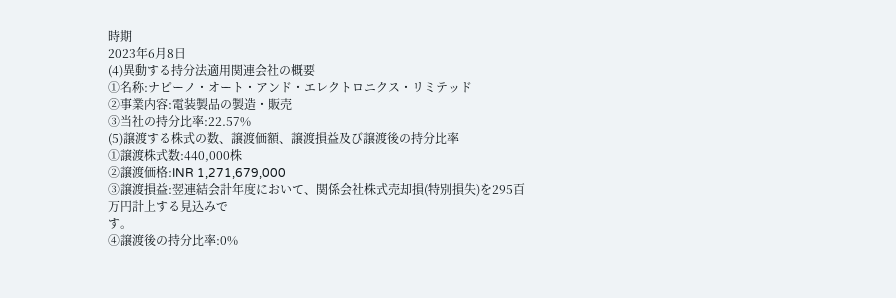時期
2023年6月8日
(4)異動する持分法適用関連会社の概要
①名称:ナピーノ・オート・アンド・エレクトロニクス・リミテッド
②事業内容:電装製品の製造・販売
③当社の持分比率:22.57%
(5)譲渡する株式の数、譲渡価額、譲渡損益及び譲渡後の持分比率
①譲渡株式数:440,000株
②譲渡価格:INR 1,271,679,000
③譲渡損益:翌連結会計年度において、関係会社株式売却損(特別損失)を295百万円計上する見込みで
す。
④譲渡後の持分比率:0%